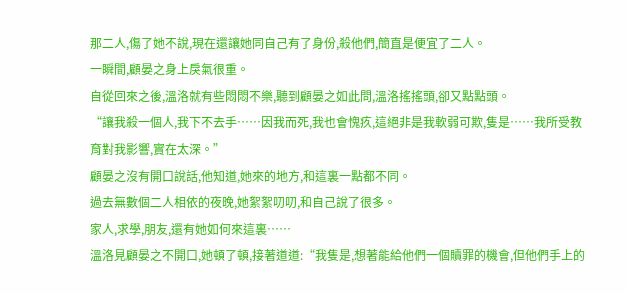那二人,傷了她不說,現在還讓她同自己有了身份,殺他們,簡直是便宜了二人。
一瞬間,顧晏之身上戾氣很重。
自從回來之後,溫洛就有些悶悶不樂,聽到顧晏之如此問,溫洛搖搖頭,卻又點點頭。
“讓我殺一個人,我下不去手……因我而死,我也會愧疚,這絕非是我軟弱可欺,隻是……我所受教育對我影響,實在太深。”
顧晏之沒有開口說話,他知道,她來的地方,和這裏一點都不同。
過去無數個二人相依的夜晚,她絮絮叨叨,和自己說了很多。
家人,求學,朋友,還有她如何來這裏……
溫洛見顧晏之不開口,她頓了頓,接著道道:“我隻是,想著能給他們一個贖罪的機會,但他們手上的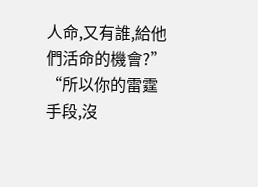人命,又有誰,給他們活命的機會?”
“所以你的雷霆手段,沒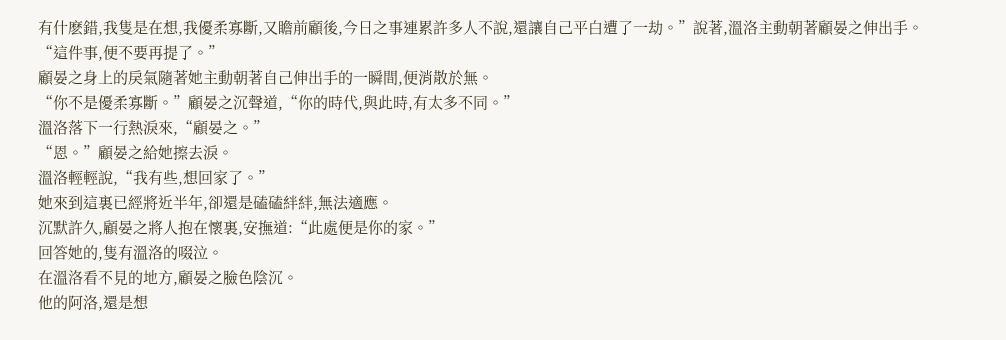有什麽錯,我隻是在想,我優柔寡斷,又瞻前顧後,今日之事連累許多人不說,還讓自己平白遭了一劫。”說著,溫洛主動朝著顧晏之伸出手。
“這件事,便不要再提了。”
顧晏之身上的戾氣隨著她主動朝著自己伸出手的一瞬間,便消散於無。
“你不是優柔寡斷。”顧晏之沉聲道,“你的時代,與此時,有太多不同。”
溫洛落下一行熱淚來,“顧晏之。”
“恩。”顧晏之給她擦去淚。
溫洛輕輕說,“我有些,想回家了。”
她來到這裏已經將近半年,卻還是磕磕絆絆,無法適應。
沉默許久,顧晏之將人抱在懷裏,安撫道:“此處便是你的家。”
回答她的,隻有溫洛的啜泣。
在溫洛看不見的地方,顧晏之臉色陰沉。
他的阿洛,還是想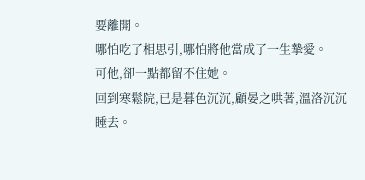要離開。
哪怕吃了相思引,哪怕將他當成了一生摯愛。
可他,卻一點都留不住她。
回到寒鬆院,已是暮色沉沉,顧晏之哄著,溫洛沉沉睡去。